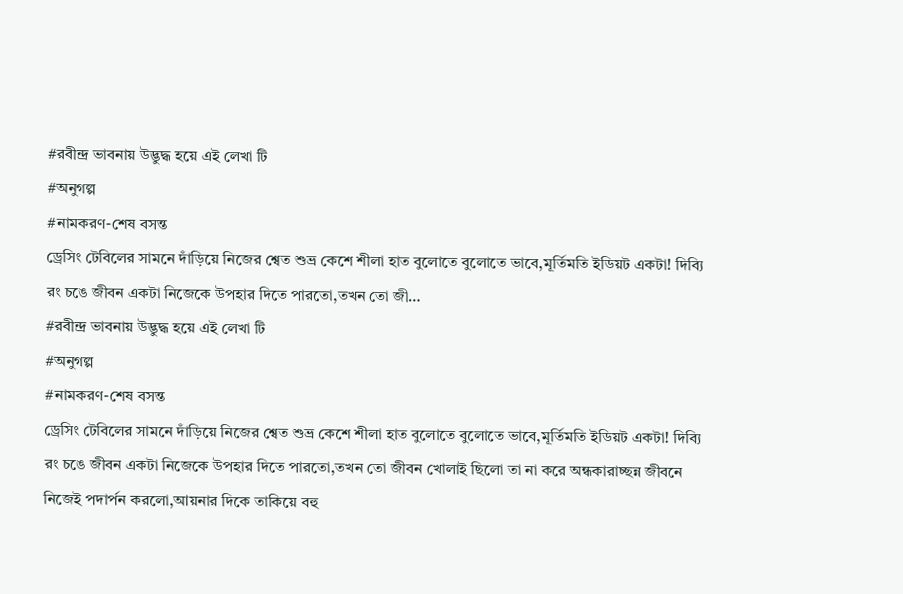#রবীন্দ্র ভাবনায় উদ্ভুদ্ধ হয়ে এই লেখা টি
#অনুগল্প
#নামকরণ-শেষ বসন্ত
ড্রেসিং টেবিলের সামনে দাঁড়িয়ে নিজের শ্বেত শুভ্র কেশে শীলা হাত বুলোতে বুলোতে ভাবে,মূর্তিমতি ইডিয়ট একটা! দিব্যি রং চঙে জীবন একটা নিজেকে উপহার দিতে পারতো,তখন তো জী…
#রবীন্দ্র ভাবনায় উদ্ভুদ্ধ হয়ে এই লেখা টি
#অনুগল্প
#নামকরণ-শেষ বসন্ত
ড্রেসিং টেবিলের সামনে দাঁড়িয়ে নিজের শ্বেত শুভ্র কেশে শীলা হাত বুলোতে বুলোতে ভাবে,মূর্তিমতি ইডিয়ট একটা! দিব্যি রং চঙে জীবন একটা নিজেকে উপহার দিতে পারতো,তখন তো জীবন খোলাই ছিলো তা না করে অন্ধকারাচ্ছন্ন জীবনে নিজেই পদার্পন করলো,আয়নার দিকে তাকিয়ে বহু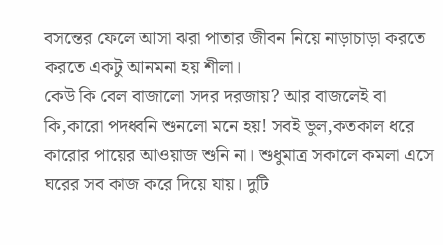বসন্তের ফেলে আসা ঝরা পাতার জীবন নিয়ে নাড়াচাড়া করতে করতে একটু আনমনা হয় শীলা।
কেউ কি বেল বাজালো সদর দরজায়? আর বাজলেই বা কি,কারো পদধ্বনি শুনলো মনে হয়! সবই ভুল,কতকাল ধরে কারোর পায়ের আওয়াজ শুনি না। শুধুমাত্র সকালে কমলা এসে ঘরের সব কাজ করে দিয়ে যায়। দুটি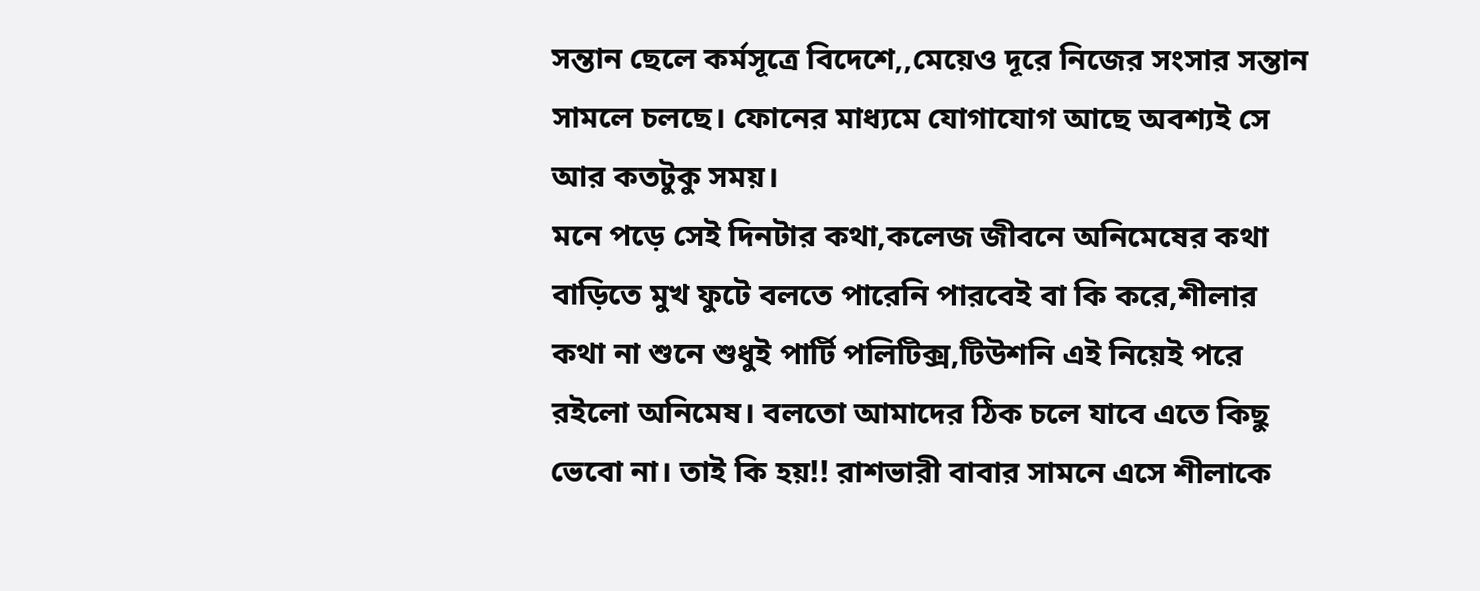সন্তান ছেলে কর্মসূত্রে বিদেশে,,মেয়েও দূরে নিজের সংসার সন্তান সামলে চলছে। ফোনের মাধ্যমে যোগাযোগ আছে অবশ্যই সে আর কতটুকু সময়।
মনে পড়ে সেই দিনটার কথা,কলেজ জীবনে অনিমেষের কথা বাড়িতে মুখ ফুটে বলতে পারেনি পারবেই বা কি করে,শীলার কথা না শুনে শুধুই পার্টি পলিটিক্স,টিউশনি এই নিয়েই পরে রইলো অনিমেষ। বলতো আমাদের ঠিক চলে যাবে এতে কিছু ভেবো না। তাই কি হয়!! রাশভারী বাবার সামনে এসে শীলাকে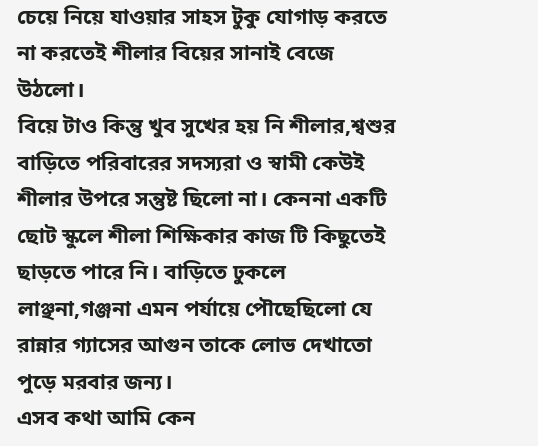চেয়ে নিয়ে যাওয়ার সাহস টুকু যোগাড় করতে না করতেই শীলার বিয়ের সানাই বেজে উঠলো।
বিয়ে টাও কিন্তু খুব সুখের হয় নি শীলার,শ্বশুর বাড়িতে পরিবারের সদস্যরা ও স্বামী কেউই শীলার উপরে সন্তুষ্ট ছিলো না। কেননা একটি ছোট স্কুলে শীলা শিক্ষিকার কাজ টি কিছুতেই ছাড়তে পারে নি। বাড়িতে ঢুকলে লাঞ্ছনা,গঞ্জনা এমন পর্যায়ে পৌছেছিলো যে রান্নার গ্যাসের আগুন তাকে লোভ দেখাতো পুড়ে মরবার জন্য।
এসব কথা আমি কেন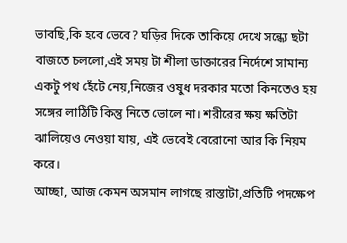ভাবছি,কি হবে ভেবে? ঘড়ির দিকে তাকিয়ে দেখে সন্ধ্যে ছটা বাজতে চললো,এই সময় টা শীলা ডাক্তারের নির্দেশে সামান্য একটু পথ হেঁটে নেয়,নিজের ওষুধ দরকার মতো কিনতেও হয় সঙ্গের লাঠিটি কিন্তু নিতে ভোলে না। শরীরের ক্ষয় ক্ষতিটা ঝালিয়েও নেওয়া যায়, এই ভেবেই বেরোনো আর কি নিয়ম করে।
আচ্ছা, আজ কেমন অসমান লাগছে রাস্তাটা,প্রতিটি পদক্ষেপ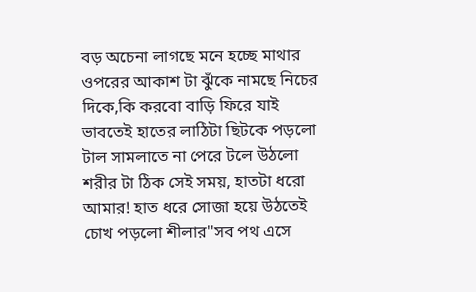বড় অচেনা লাগছে মনে হচ্ছে মাথার ওপরের আকাশ টা ঝুঁকে নামছে নিচের দিকে,কি করবো বাড়ি ফিরে যাই ভাবতেই হাতের লাঠিটা ছিটকে পড়লো টাল সামলাতে না পেরে টলে উঠলো শরীর টা ঠিক সেই সময়, হাতটা ধরো আমার! হাত ধরে সোজা হয়ে উঠতেই চোখ পড়লো শীলার"সব পথ এসে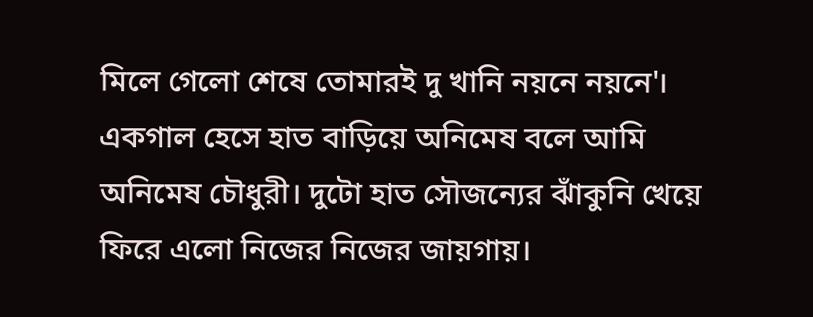মিলে গেলো শেষে তোমারই দু খানি নয়নে নয়নে'। একগাল হেসে হাত বাড়িয়ে অনিমেষ বলে আমি অনিমেষ চৌধুরী। দুটো হাত সৌজন্যের ঝাঁকুনি খেয়ে ফিরে এলো নিজের নিজের জায়গায়।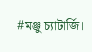#মঞ্জু চ্যাটার্জি।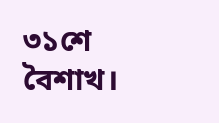৩১শে বৈশাখ।